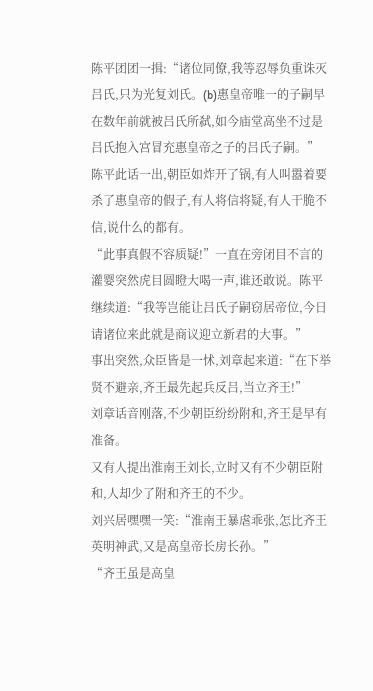陈平团团一揖:“诸位同僚,我等忍辱负重诛灭吕氏,只为光复刘氏。(b)惠皇帝唯一的子嗣早在数年前就被吕氏所弑,如今庙堂高坐不过是吕氏抱入宫冒充惠皇帝之子的吕氏子嗣。”
陈平此话一出,朝臣如炸开了锅,有人叫嚣着要杀了惠皇帝的假子,有人将信将疑,有人干脆不信,说什么的都有。
“此事真假不容质疑!”一直在旁闭目不言的灌婴突然虎目圆瞪大喝一声,谁还敢说。陈平继续道:“我等岂能让吕氏子嗣窃居帝位,今日请诸位来此就是商议迎立新君的大事。”
事出突然,众臣皆是一怵,刘章起来道:“在下举贤不避亲,齐王最先起兵反吕,当立齐王!”
刘章话音刚落,不少朝臣纷纷附和,齐王是早有准备。
又有人提出淮南王刘长,立时又有不少朝臣附和,人却少了附和齐王的不少。
刘兴居嘿嘿一笑:“淮南王暴虐乖张,怎比齐王英明神武,又是高皇帝长房长孙。”
“齐王虽是高皇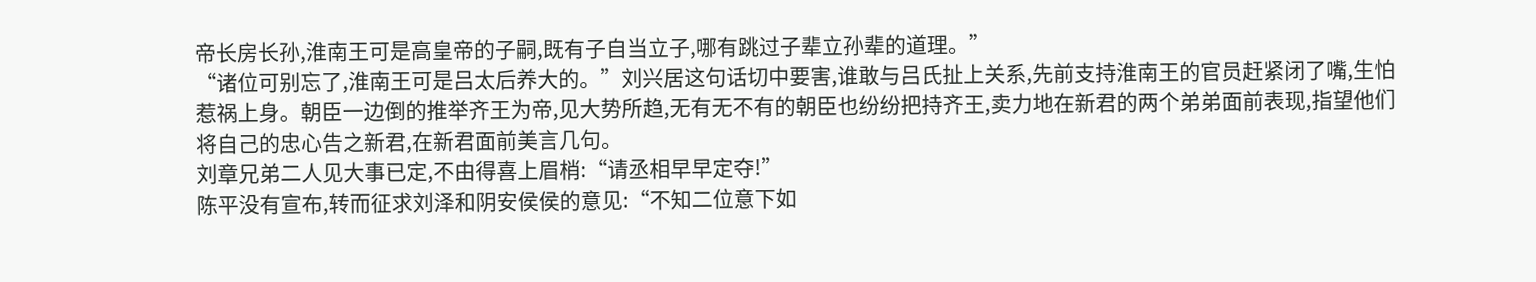帝长房长孙,淮南王可是高皇帝的子嗣,既有子自当立子,哪有跳过子辈立孙辈的道理。”
“诸位可别忘了,淮南王可是吕太后养大的。”刘兴居这句话切中要害,谁敢与吕氏扯上关系,先前支持淮南王的官员赶紧闭了嘴,生怕惹祸上身。朝臣一边倒的推举齐王为帝,见大势所趋,无有无不有的朝臣也纷纷把持齐王,卖力地在新君的两个弟弟面前表现,指望他们将自己的忠心告之新君,在新君面前美言几句。
刘章兄弟二人见大事已定,不由得喜上眉梢:“请丞相早早定夺!”
陈平没有宣布,转而征求刘泽和阴安侯侯的意见:“不知二位意下如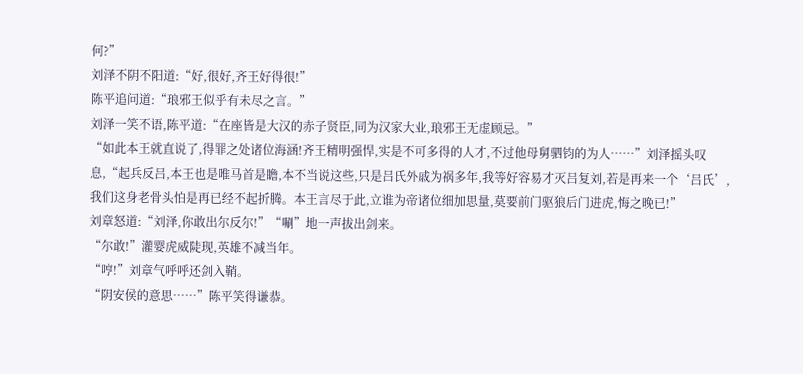何?”
刘泽不阴不阳道:“好,很好,齐王好得很!”
陈平追问道:“琅邪王似乎有未尽之言。”
刘泽一笑不语,陈平道:“在座皆是大汉的赤子贤臣,同为汉家大业,琅邪王无虚顾忌。”
“如此本王就直说了,得罪之处诸位海涵!齐王精明强悍,实是不可多得的人才,不过他母舅驷钧的为人……”刘泽摇头叹息,“起兵反吕,本王也是唯马首是瞻,本不当说这些,只是吕氏外戚为祸多年,我等好容易才灭吕复刘,若是再来一个‘吕氏’,我们这身老骨头怕是再已经不起折腾。本王言尽于此,立谁为帝诸位细加思量,莫要前门驱狼后门进虎,悔之晚已!”
刘章怒道:“刘泽,你敢出尔反尔!”“唰”地一声拔出剑来。
“尔敢!”灌婴虎威陡现,英雄不减当年。
“哼!”刘章气呼呼还剑入鞘。
“阴安侯的意思……”陈平笑得谦恭。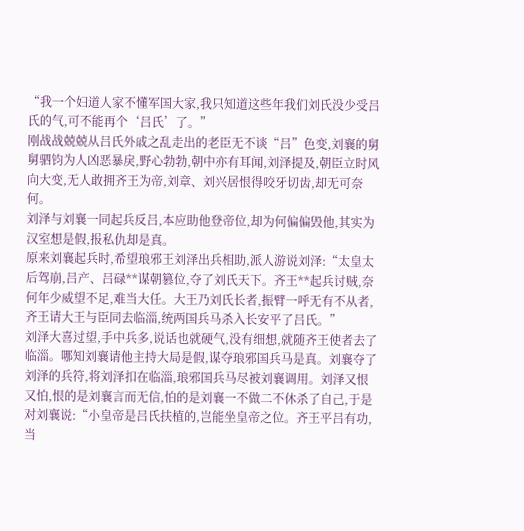“我一个妇道人家不懂军国大家,我只知道这些年我们刘氏没少受吕氏的气,可不能再个‘吕氏’了。”
刚战战兢兢从吕氏外戚之乱走出的老臣无不谈“吕”色变,刘襄的舅舅驷钧为人凶恶暴戾,野心勃勃,朝中亦有耳闻,刘泽提及,朝臣立时风向大变,无人敢拥齐王为帝,刘章、刘兴居恨得咬牙切齿,却无可奈何。
刘泽与刘襄一同起兵反吕,本应助他登帝位,却为何偏偏毁他,其实为汉室想是假,报私仇却是真。
原来刘襄起兵时,希望琅邪王刘泽出兵相助,派人游说刘泽:“太皇太后驾崩,吕产、吕碌**谋朝篡位,夺了刘氏天下。齐王**起兵讨贼,奈何年少威望不足,难当大任。大王乃刘氏长者,振臂一呼无有不从者,齐王请大王与臣同去临淄,统两国兵马杀入长安平了吕氏。”
刘泽大喜过望,手中兵多,说话也就硬气,没有细想,就随齐王使者去了临淄。哪知刘襄请他主持大局是假,谋夺琅邪国兵马是真。刘襄夺了刘泽的兵符,将刘泽扣在临淄,琅邪国兵马尽被刘襄调用。刘泽又恨又怕,恨的是刘襄言而无信,怕的是刘襄一不做二不休杀了自己,于是对刘襄说:“小皇帝是吕氏扶植的,岂能坐皇帝之位。齐王平吕有功,当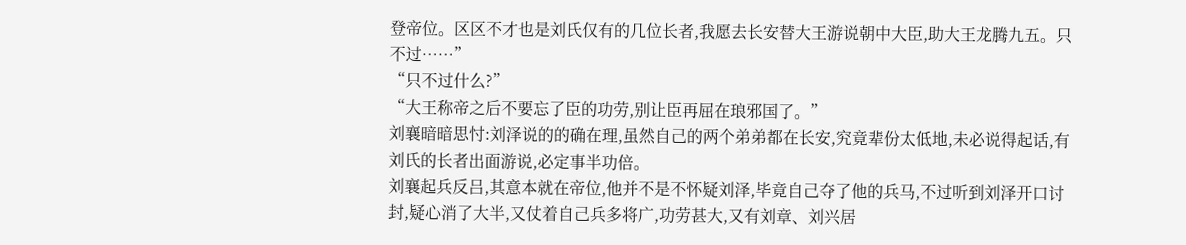登帝位。区区不才也是刘氏仅有的几位长者,我愿去长安替大王游说朝中大臣,助大王龙腾九五。只不过……”
“只不过什么?”
“大王称帝之后不要忘了臣的功劳,别让臣再屈在琅邪国了。”
刘襄暗暗思忖:刘泽说的的确在理,虽然自己的两个弟弟都在长安,究竟辈份太低地,未必说得起话,有刘氏的长者出面游说,必定事半功倍。
刘襄起兵反吕,其意本就在帝位,他并不是不怀疑刘泽,毕竟自己夺了他的兵马,不过听到刘泽开口讨封,疑心消了大半,又仗着自己兵多将广,功劳甚大,又有刘章、刘兴居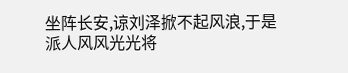坐阵长安,谅刘泽掀不起风浪,于是派人风风光光将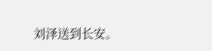刘泽送到长安。